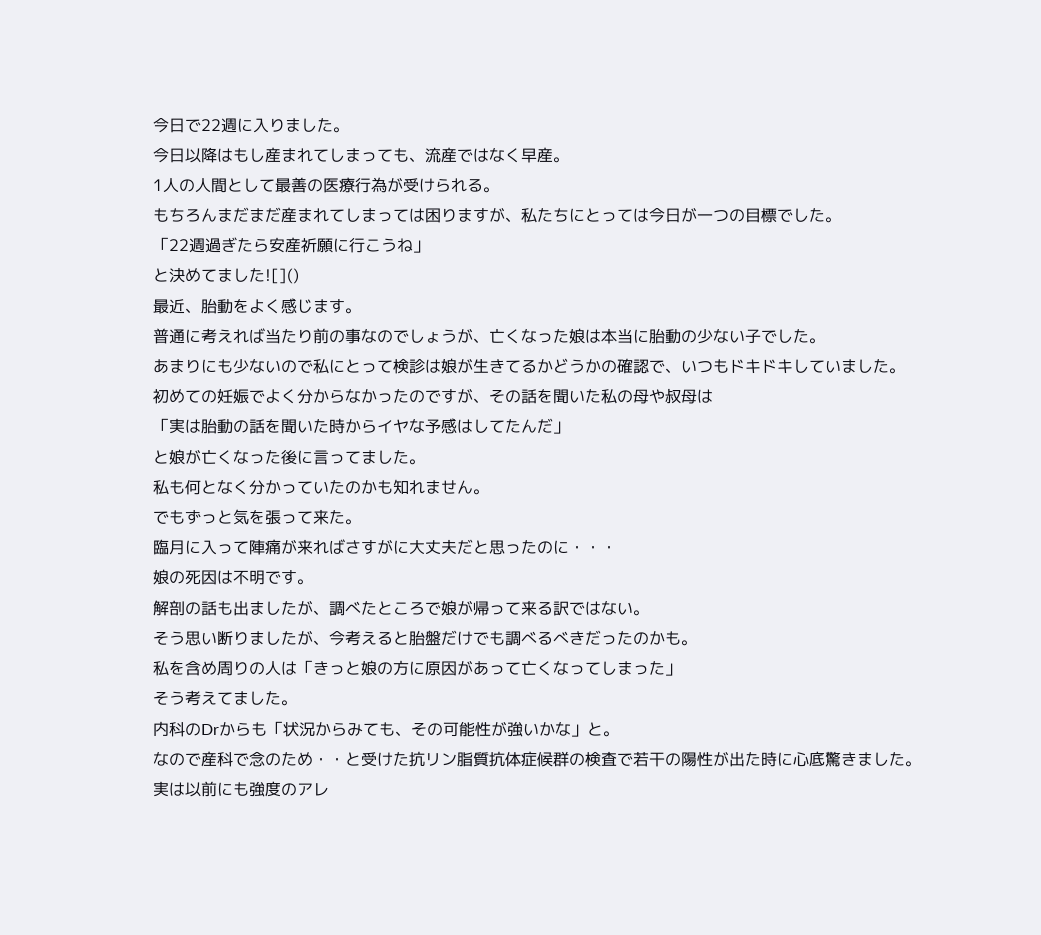今日で22週に入りました。
今日以降はもし産まれてしまっても、流産ではなく早産。
1人の人間として最善の医療行為が受けられる。
もちろんまだまだ産まれてしまっては困りますが、私たちにとっては今日が一つの目標でした。
「22週過ぎたら安産祈願に行こうね」
と決めてました![]()
最近、胎動をよく感じます。
普通に考えれば当たり前の事なのでしょうが、亡くなった娘は本当に胎動の少ない子でした。
あまりにも少ないので私にとって検診は娘が生きてるかどうかの確認で、いつもドキドキしていました。
初めての妊娠でよく分からなかったのですが、その話を聞いた私の母や叔母は
「実は胎動の話を聞いた時からイヤな予感はしてたんだ」
と娘が亡くなった後に言ってました。
私も何となく分かっていたのかも知れません。
でもずっと気を張って来た。
臨月に入って陣痛が来ればさすがに大丈夫だと思ったのに・・・
娘の死因は不明です。
解剖の話も出ましたが、調べたところで娘が帰って来る訳ではない。
そう思い断りましたが、今考えると胎盤だけでも調べるべきだったのかも。
私を含め周りの人は「きっと娘の方に原因があって亡くなってしまった」
そう考えてました。
内科のDrからも「状況からみても、その可能性が強いかな」と。
なので産科で念のため・・と受けた抗リン脂質抗体症候群の検査で若干の陽性が出た時に心底驚きました。
実は以前にも強度のアレ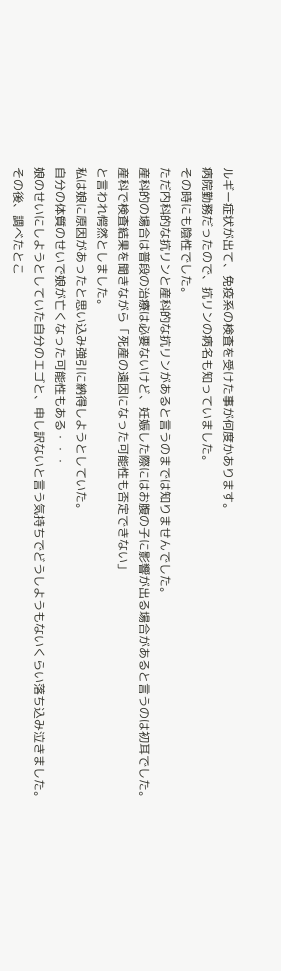ルギー症状が出て、免疫系の検査を受けた事が何度かあります。
病院勤務だったので、抗リンの病名も知っていました。
その時にも陰性でした。
ただ内科的な抗リンと産科的な抗リンがあると言うのまでは知りませんでした。
産科的の場合は普段の治療は必要ないけど、妊娠した際にはお腹の子に影響が出る場合があると言うのは初耳でした。
産科で検査結果を聞きながら「死産の遠因になった可能性も否定できない」
と言われ愕然としました。
私は娘に原因があったと思い込み強引に納得しようとしていた。
自分の体質のせいで娘が亡くなった可能性もある・・・
娘のせいにしようとしていた自分のエゴと、申し訳ないと言う気持ちでどうしようもないくらい落ち込み泣きました。
その後、調べたとこ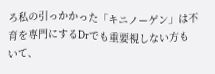ろ私の引っかかった「キニノーゲン」は不育を専門にするDrでも重要視しない方もいて、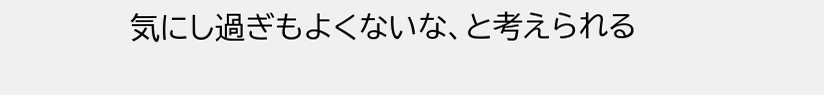気にし過ぎもよくないな、と考えられる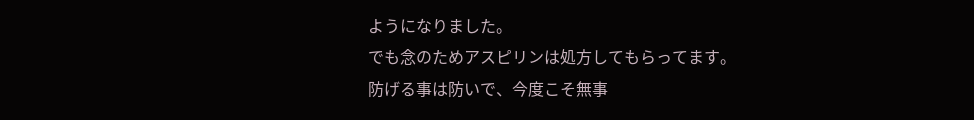ようになりました。
でも念のためアスピリンは処方してもらってます。
防げる事は防いで、今度こそ無事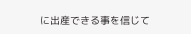に出産できる事を信じて